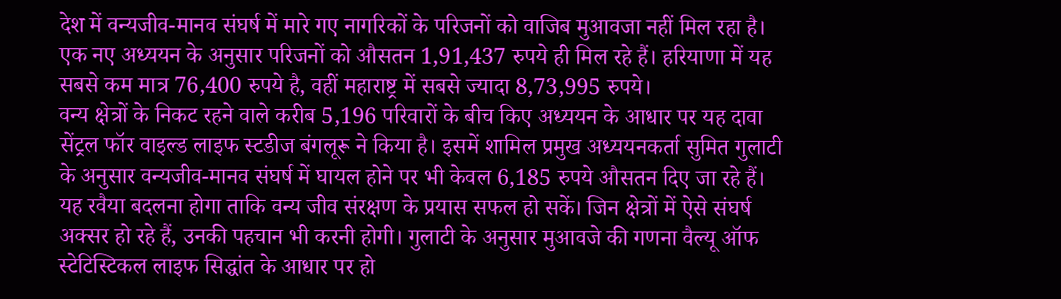देश में वन्यजीव-मानव संघर्ष में मारे गए नागरिकों के परिजनों को वाजिब मुआवजा नहीं मिल रहा है। एक नए अध्ययन के अनुसार परिजनों को औसतन 1,91,437 रुपये ही मिल रहे हैं। हरियाणा में यह सबसे कम मात्र 76,400 रुपये है, वहीं महाराष्ट्र में सबसे ज्यादा 8,73,995 रुपये।
वन्य क्षेत्रों के निकट रहने वाले करीब 5,196 परिवारों के बीच किए अध्ययन के आधार पर यह दावा सेंट्रल फॉर वाइल्ड लाइफ स्टडीज बंगलूरू ने किया है। इसमें शामिल प्रमुख अध्ययनकर्ता सुमित गुलाटी के अनुसार वन्यजीव-मानव संघर्ष में घायल होने पर भी केवल 6,185 रुपये औसतन दिए जा रहे हैं।
यह रवैया बदलना होगा ताकि वन्य जीव संरक्षण के प्रयास सफल हो सकें। जिन क्षेत्रों में ऐसे संघर्ष अक्सर हो रहे हैं, उनकी पहचान भी करनी होगी। गुलाटी के अनुसार मुआवजे की गणना वैल्यू ऑफ स्टेटिस्टिकल लाइफ सिद्धांत के आधार पर हो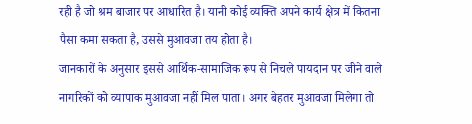रही है जो श्रम बाजार पर आधारित है। यानी कोई व्यक्ति अपने कार्य क्षेत्र में कितना पैसा कमा सकता है, उससे मुआवजा तय होता है।
जानकारों के अनुसार इससे आर्थिक-सामाजिक रूप से निचले पायदान पर जीने वाले नागरिकों को व्यापाक मुआवजा नहीं मिल पाता। अगर बेहतर मुआवजा मिलेगा तो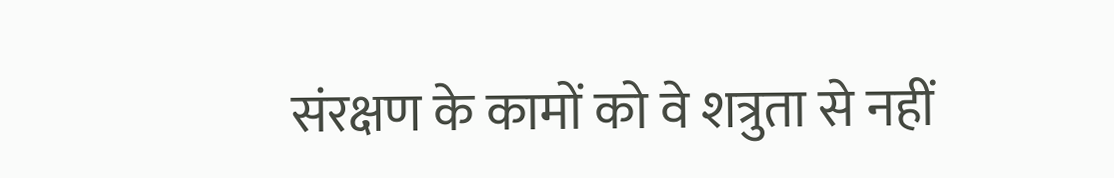संरक्षण के कामों को वे शत्रुता से नहीं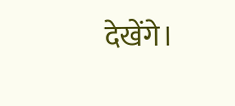देखेंगे।